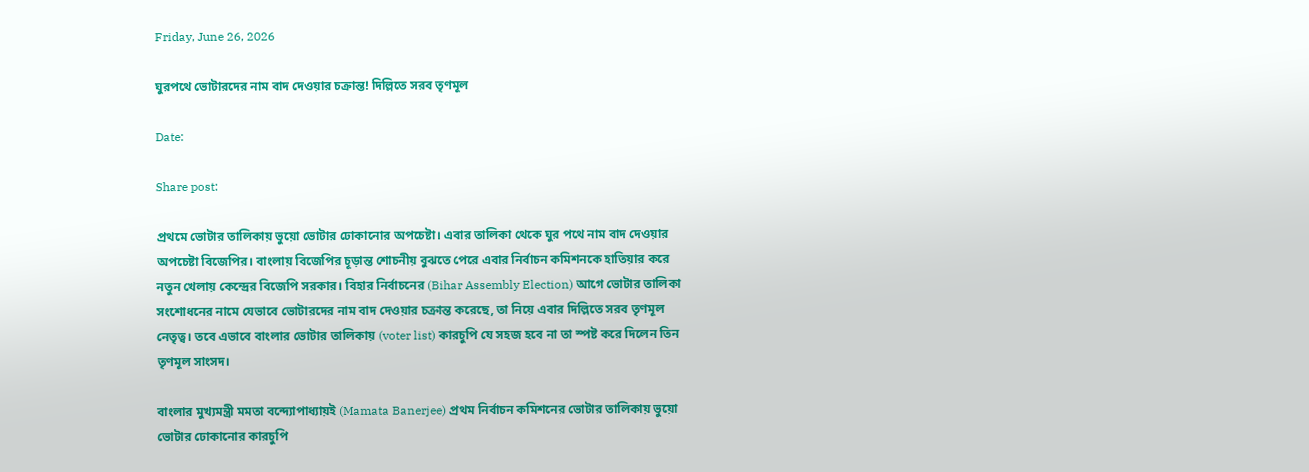Friday, June 26, 2026

ঘুরপথে ভোটারদের নাম বাদ দেওয়ার চক্রান্ত! দিল্লিতে সরব তৃণমূল

Date:

Share post:

প্রথমে ভোটার তালিকায় ভুয়ো ভোটার ঢোকানোর অপচেষ্টা। এবার তালিকা থেকে ঘুর পথে নাম বাদ দেওয়ার অপচেষ্টা বিজেপির। বাংলায় বিজেপির চূড়ান্ত শোচনীয় বুঝতে পেরে এবার নির্বাচন কমিশনকে হাতিয়ার করে নতুন খেলায় কেন্দ্রের বিজেপি সরকার। বিহার নির্বাচনের (Bihar Assembly Election) আগে ভোটার তালিকা সংশোধনের নামে যেভাবে ভোটারদের নাম বাদ দেওয়ার চক্রান্ত করেছে, তা নিয়ে এবার দিল্লিতে সরব তৃণমূল নেতৃত্ব। তবে এভাবে বাংলার ভোটার তালিকায় (voter list) কারচুপি যে সহজ হবে না তা স্পষ্ট করে দিলেন তিন তৃণমূল সাংসদ।

বাংলার মুখ্যমন্ত্রী মমতা বন্দ্যোপাধ্যায়ই (Mamata Banerjee) প্রথম নির্বাচন কমিশনের ভোটার তালিকায় ভুয়ো ভোটার ঢোকানোর কারচুপি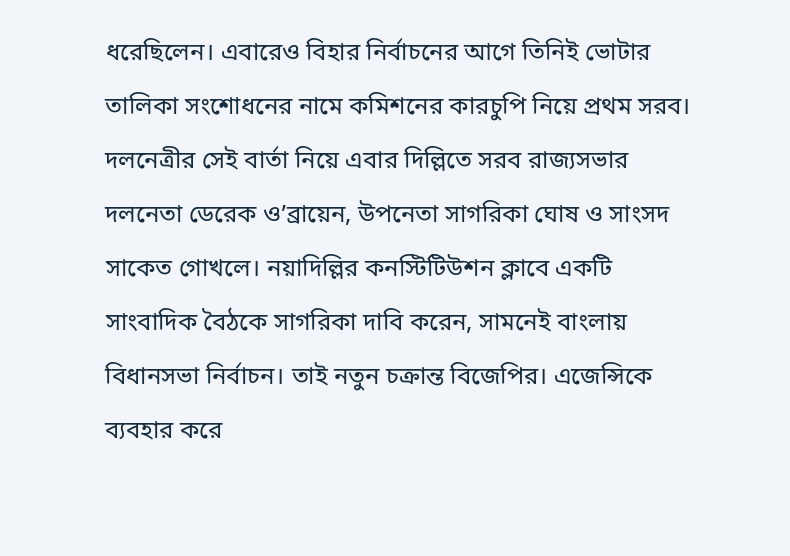ধরেছিলেন। এবারেও বিহার নির্বাচনের আগে তিনিই ভোটার তালিকা সংশোধনের নামে কমিশনের কারচুপি নিয়ে প্রথম সরব। দলনেত্রীর সেই বার্তা নিয়ে এবার দিল্লিতে সরব রাজ্যসভার দলনেতা ডেরেক ও’ব্রায়েন, উপনেতা সাগরিকা ঘোষ ও সাংসদ সাকেত গোখলে। নয়াদিল্লির কনস্টিটিউশন ক্লাবে একটি সাংবাদিক বৈঠকে সাগরিকা দাবি করেন, সামনেই বাংলায় বিধানসভা নির্বাচন। তাই নতুন চক্রান্ত বিজেপির। এজেন্সিকে ব্যবহার করে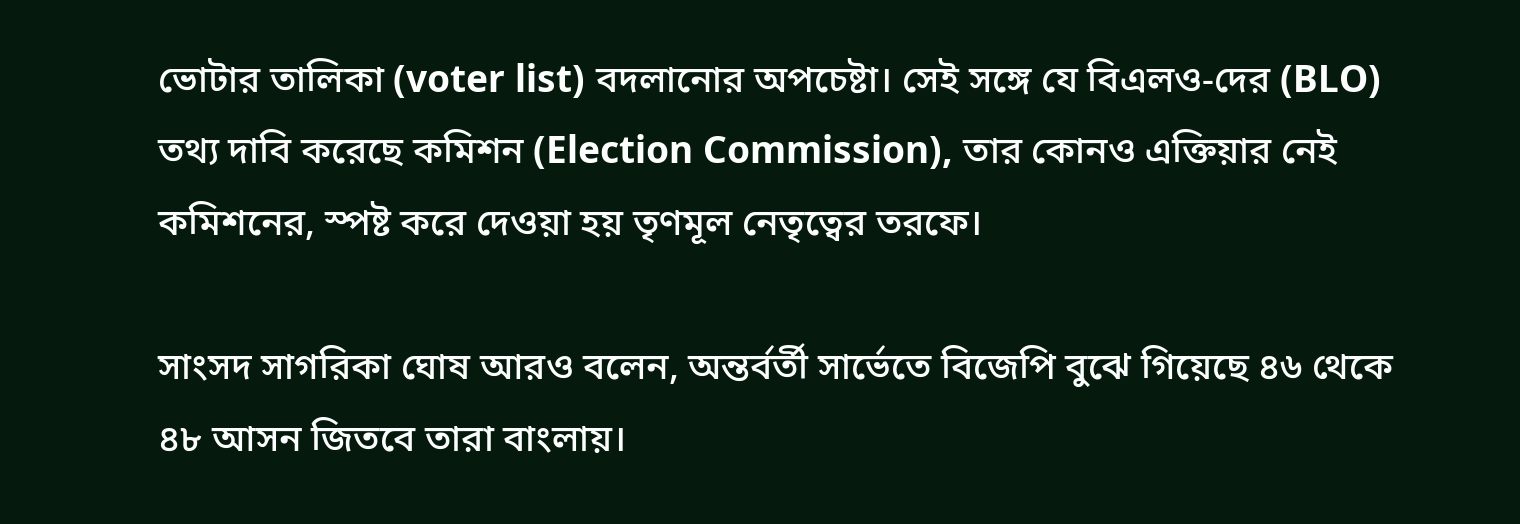ভোটার তালিকা (voter list) বদলানোর অপচেষ্টা। সেই সঙ্গে যে বিএলও-দের (BLO) তথ্য দাবি করেছে কমিশন (Election Commission), তার কোনও এক্তিয়ার নেই কমিশনের, স্পষ্ট করে দেওয়া হয় তৃণমূল নেতৃত্বের তরফে।

সাংসদ সাগরিকা ঘোষ আরও বলেন, অন্তর্বর্তী সার্ভেতে বিজেপি বুঝে গিয়েছে ৪৬ থেকে ৪৮ আসন জিতবে তারা বাংলায়।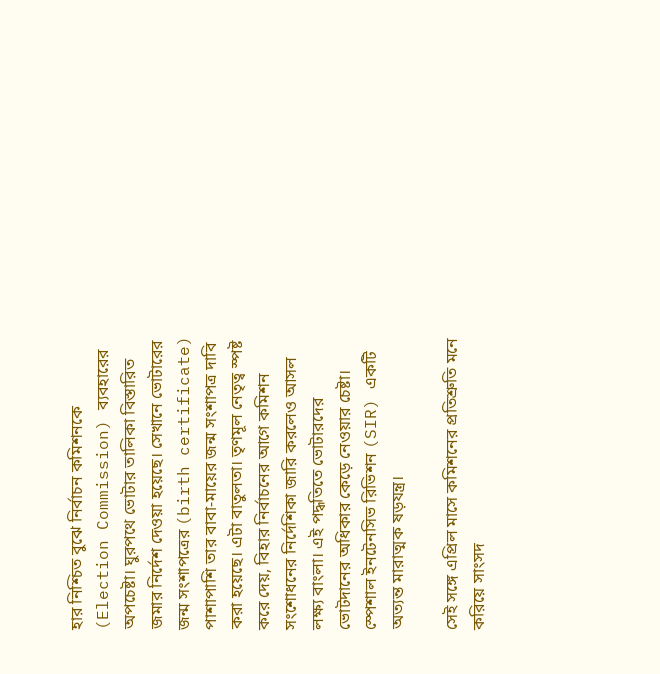হার নিশ্চিত বুঝে নির্বাচন কমিশনকে (Election Commission) ব্যবহারের অপচেষ্টা। ঘুরপথে ভোটার তালিকা বিস্তারিত জমার নির্দেশ দেওয়া হয়েছে। সেখানে ভোটারের জন্ম সংশাপত্রের (birth certificate) পাশাপাশি তার বাবা-মায়ের জন্ম সংশাপত্র দাবি করা হয়েছে। এটা বাতুলতা। তৃণমূল নেতৃত্ব স্পষ্ট করে দেয়, বিহার নির্বাচনের আগে কমিশন সংশোধনের নির্দেশিকা জারি করলেও আসল লক্ষ্য বাংলা। এই পদ্ধতিতে ভোটারদের ভোটদানের অধিকার কেড়ে নেওয়ার চেষ্টা। স্পেশাল ইনটেনসিভ রিভিশন (SIR) একটি অত্যন্ত মারাত্মক ষড়যন্ত্র।

সেই সঙ্গে এপ্রিল মাসে কমিশনের প্রতিশ্রুতি মনে করিয়ে সাংসদ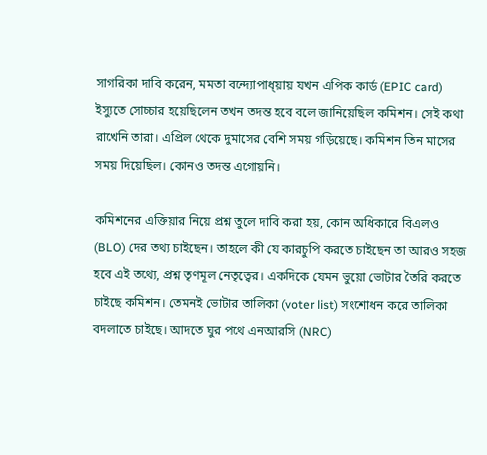সাগরিকা দাবি করেন, মমতা বন্দ্যোপাধ্য়ায় যখন এপিক কার্ড (EPIC card) ইস্যুতে সোচ্চার হয়েছিলেন তখন তদন্ত হবে বলে জানিয়েছিল কমিশন। সেই কথা রাখেনি তারা। এপ্রিল থেকে দুমাসের বেশি সময় গড়িয়েছে। কমিশন তিন মাসের সময় দিয়েছিল। কোনও তদন্ত এগোয়নি।

কমিশনের এক্তিয়ার নিয়ে প্রশ্ন তুলে দাবি করা হয়, কোন অধিকারে বিএলও (BLO) দের তথ্য চাইছেন। তাহলে কী যে কারচুপি করতে চাইছেন তা আরও সহজ হবে এই তথ্যে, প্রশ্ন তৃণমূল নেতৃত্বের। একদিকে যেমন ভুয়ো ভোটার তৈরি করতে চাইছে কমিশন। তেমনই ভোটার তালিকা (voter list) সংশোধন করে তালিকা বদলাতে চাইছে। আদতে ঘুর পথে এনআরসি (NRC)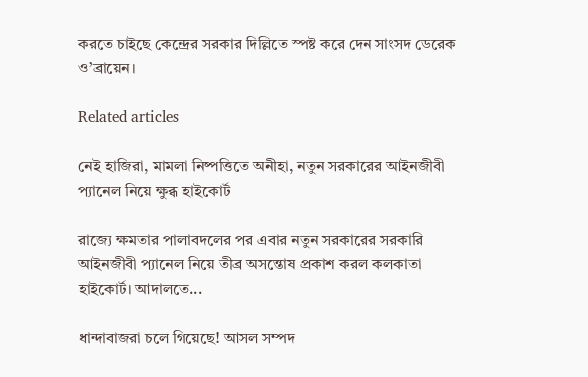করতে চাইছে কেন্দ্রের সরকার দিল্লিতে স্পষ্ট করে দেন সাংসদ ডেরেক ও’ব্রায়েন।

Related articles

নেই হাজিরা, মামলা নিষ্পত্তিতে অনীহা, নতুন সরকারের আইনজীবী প্যানেল নিয়ে ক্ষুব্ধ হাইকোর্ট

রাজ্যে ক্ষমতার পালাবদলের পর এবার নতুন সরকারের সরকারি আইনজীবী প্যানেল নিয়ে তীব্র অসন্তোষ প্রকাশ করল কলকাতা হাইকোর্ট। আদালতে...

ধান্দাবাজরা চলে গিয়েছে! আসল সম্পদ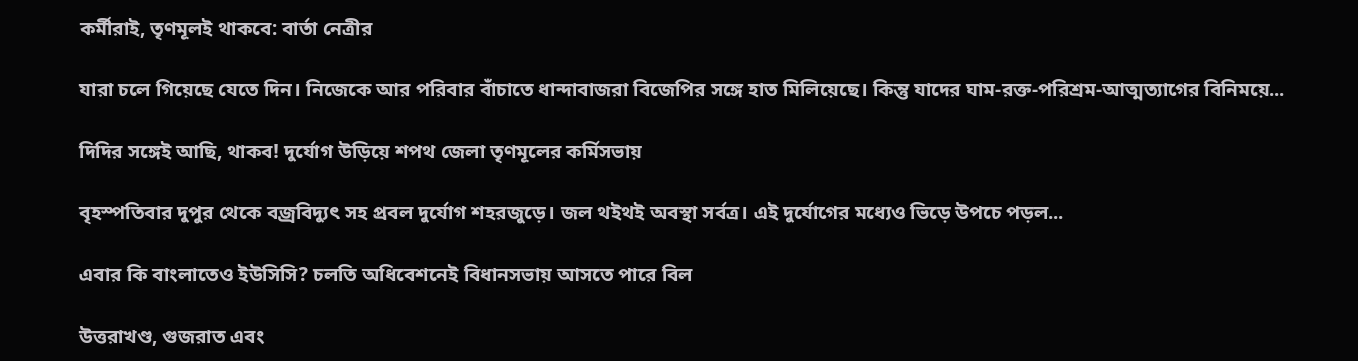কর্মীরাই, তৃণমূলই থাকবে: বার্তা নেত্রীর

যারা চলে গিয়েছে যেতে দিন। নিজেকে আর পরিবার বাঁচাতে ধান্দাবাজরা বিজেপির সঙ্গে হাত মিলিয়েছে। কিন্তু যাদের ঘাম-রক্ত-পরিশ্রম-আত্মত্যাগের বিনিময়ে...

দিদির সঙ্গেই আছি, থাকব! দুর্যোগ উড়িয়ে শপথ জেলা তৃণমূলের কর্মিসভায়

বৃহস্পতিবার দুপুর থেকে বজ্রবিদ্যুৎ সহ প্রবল দুর্যোগ শহরজুড়ে। জল থইথই অবস্থা সর্বত্র। এই দুর্যোগের মধ্যেও ভিড়ে উপচে পড়ল...

এবার কি বাংলাতেও ইউসিসি? চলতি অধিবেশনেই বিধানসভায় আসতে পারে বিল

উত্তরাখণ্ড, গুজরাত এবং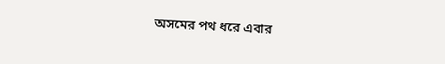অসমের পথ ধরে এবার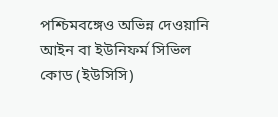পশ্চিমবঙ্গেও অভিন্ন দেওয়ানি আইন বা ইউনিফর্ম সিভিল কোড (ইউসিসি)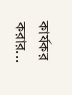কার্যকর করার...